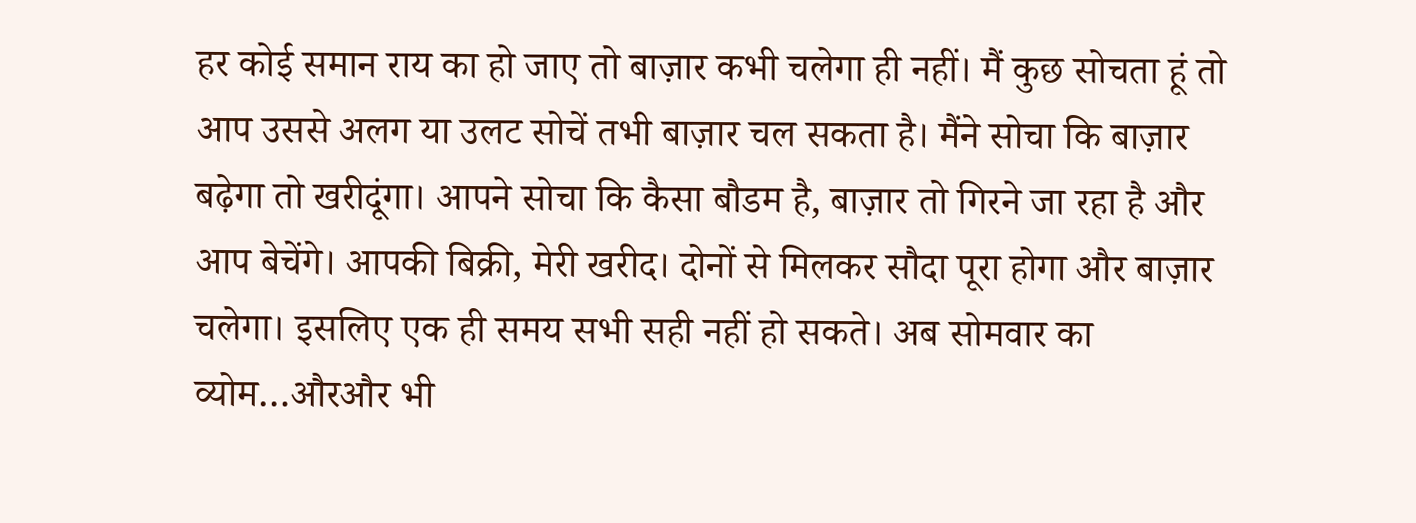हर कोई समान राय का हो जाए तो बाज़ार कभी चलेगा ही नहीं। मैं कुछ सोचता हूं तो आप उससे अलग या उलट सोचें तभी बाज़ार चल सकता है। मैंने सोचा कि बाज़ार बढ़ेगा तो खरीदूंगा। आपने सोचा कि कैसा बौडम है, बाज़ार तो गिरने जा रहा है और आप बेचेंगे। आपकी बिक्री, मेरी खरीद। दोनों से मिलकर सौदा पूरा होगा और बाज़ार चलेगा। इसलिए एक ही समय सभी सही नहीं हो सकते। अब सोमवार का व्योम…औरऔर भी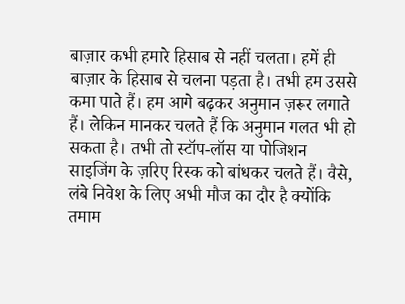बाज़ार कभी हमारे हिसाब से नहीं चलता। हमें ही बाज़ार के हिसाब से चलना पड़ता है। तभी हम उससे कमा पाते हैं। हम आगे बढ़कर अनुमान ज़रूर लगाते हैं। लेकिन मानकर चलते हैं कि अनुमान गलत भी हो सकता है। तभी तो स्टॉप-लॉस या पोजिशन साइजिंग के ज़रिए रिस्क को बांधकर चलते हैं। वैसे, लंबे निवेश के लिए अभी मौज का दौर है क्योंकि तमाम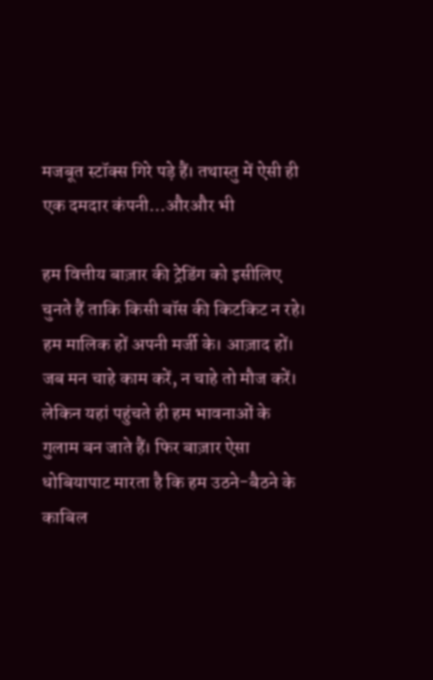मजबूत स्टॉक्स गिरे पड़े हैं। तथास्तु में ऐसी ही एक दमदार कंपनी…औरऔर भी

हम वित्तीय बाज़ार की ट्रेडिंग को इसीलिए चुनते हैं ताकि किसी बॉस की किटकिट न रहे। हम मालिक हों अपनी मर्जी के। आज़ाद हों। जब मन चाहे काम करें, न चाहे तो मौज करें। लेकिन यहां पहुंचते ही हम भावनाओं के गुलाम बन जाते हैं। फिर बाज़ार ऐसा धोबियापाट मारता है कि हम उठने-बैठने के काबिल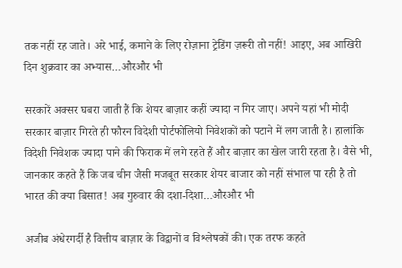तक नहीं रह जाते। अरे भाई, कमाने के लिए रोज़ाना ट्रेडिंग ज़रूरी तो नहीं! आइए, अब आखिरी दिन शुक्रवार का अभ्यास…औरऔर भी

सरकारें अक्सर घबरा जाती हैं कि शेयर बाज़ार कहीं ज्यादा न गिर जाए। अपने यहां भी मोदी सरकार बाज़ार गिरते ही फौरन विदेशी पोर्टफोलियो निवेशकों को पटाने में लग जाती है। हालांकि विदेशी निवेशक ज्यादा पाने की फिराक में लगे रहते हैं और बाज़ार का खेल जारी रहता है। वैसे भी, जानकार कहते हैं कि जब चीन जैसी मजबूत सरकार शेयर बाजार को नहीं संभाल पा रही है तो भारत की क्या बिसात! अब गुरुवार की दशा-दिशा…औरऔर भी

अजीब अंधेरगर्दी है वित्तीय बाज़ार के विद्वानों व विश्लेषकों की। एक तरफ कहते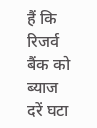हैं कि रिजर्व बैंक को ब्याज दरें घटा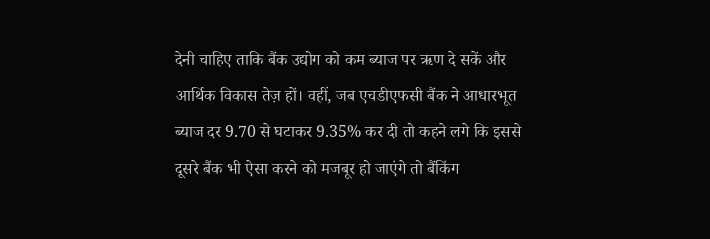देनी चाहिए ताकि बैंक उद्योग को कम ब्याज पर ऋण दे सकें और आर्थिक विकास तेज़ हों। वहीं, जब एचडीएफसी बैंक ने आधारभूत ब्याज दर 9.70 से घटाकर 9.35% कर दी तो कहने लगे कि इससे दूसरे बैंक भी ऐसा करने को मजबूर हो जाएंगे तो बैंकिंग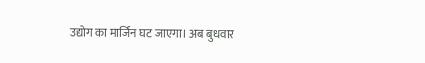उद्योग का मार्जिन घट जाएगा। अब बुधवार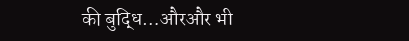की बुद्धि…औरऔर भी